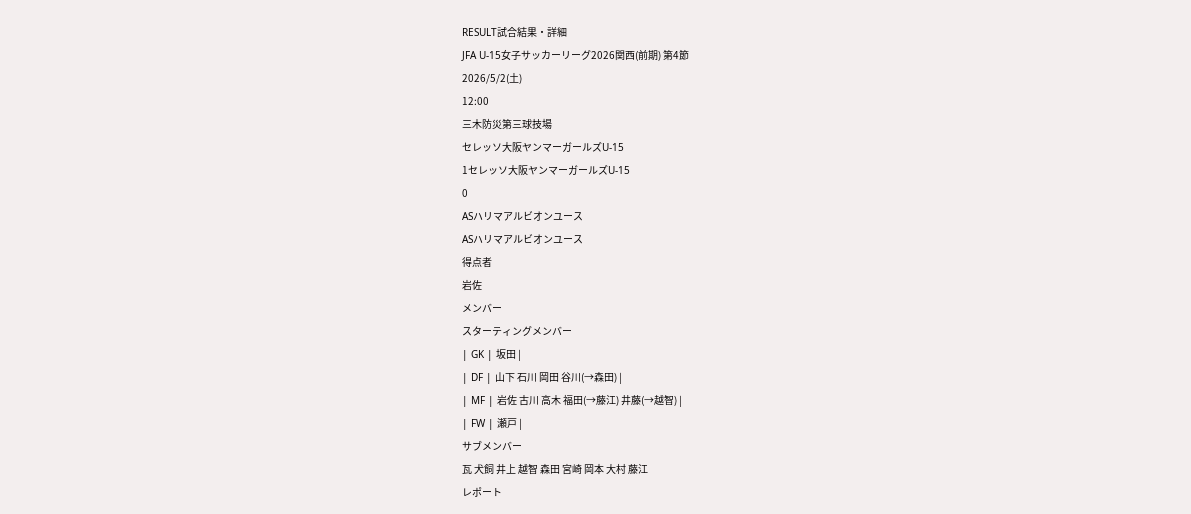RESULT試合結果・詳細
JFA U-15女子サッカーリーグ2026関西(前期) 第4節
2026/5/2(土)
12:00
三木防災第三球技場
セレッソ大阪ヤンマーガールズU-15
1セレッソ大阪ヤンマーガールズU-15
0
ASハリマアルビオンユース
ASハリマアルビオンユース
得点者
岩佐
メンバー
スターティングメンバー
| GK | 坂田 |
| DF | 山下 石川 岡田 谷川(→森田) |
| MF | 岩佐 古川 高木 福田(→藤江) 井藤(→越智) |
| FW | 瀬戸 |
サブメンバー
瓦 犬飼 井上 越智 森田 宮崎 岡本 大村 藤江
レポート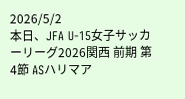2026/5/2
本日、JFA U-15女子サッカーリーグ2026関西 前期 第4節 ASハリマア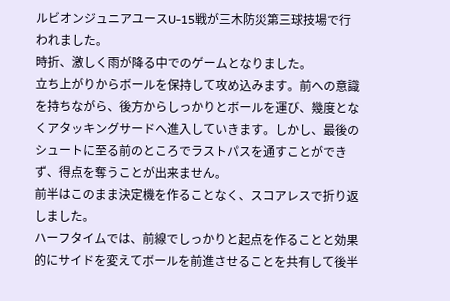ルビオンジュニアユースU-15戦が三木防災第三球技場で行われました。
時折、激しく雨が降る中でのゲームとなりました。
立ち上がりからボールを保持して攻め込みます。前への意識を持ちながら、後方からしっかりとボールを運び、幾度となくアタッキングサードへ進入していきます。しかし、最後のシュートに至る前のところでラストパスを通すことができず、得点を奪うことが出来ません。
前半はこのまま決定機を作ることなく、スコアレスで折り返しました。
ハーフタイムでは、前線でしっかりと起点を作ることと効果的にサイドを変えてボールを前進させることを共有して後半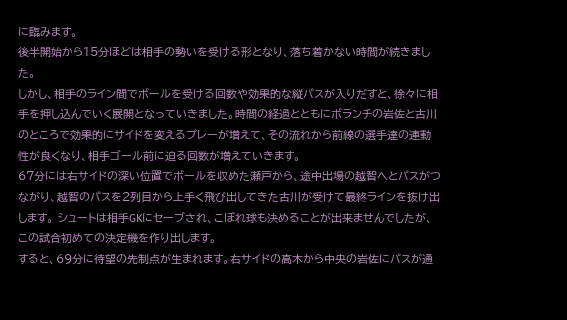に臨みます。
後半開始から15分ほどは相手の勢いを受ける形となり、落ち着かない時間が続きました。
しかし、相手のライン間でボールを受ける回数や効果的な縦パスが入りだすと、徐々に相手を押し込んでいく展開となっていきました。時間の経過とともにボランチの岩佐と古川のところで効果的にサイドを変えるプレーが増えて、その流れから前線の選手達の連動性が良くなり、相手ゴール前に迫る回数が増えていきます。
67分には右サイドの深い位置でボールを収めた瀬戸から、途中出場の越智へとパスがつながり、越智のパスを2列目から上手く飛び出してきた古川が受けて最終ラインを抜け出します。 シュートは相手GKにセーブされ、こぼれ球も決めることが出来ませんでしたが、この試合初めての決定機を作り出します。
すると、69分に待望の先制点が生まれます。右サイドの高木から中央の岩佐にパスが通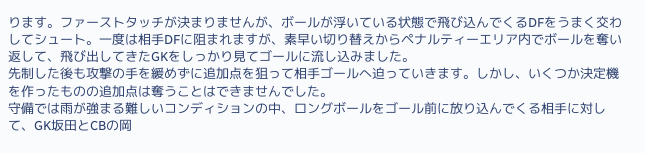ります。ファーストタッチが決まりませんが、ボールが浮いている状態で飛び込んでくるDFをうまく交わしてシュート。一度は相手DFに阻まれますが、素早い切り替えからペナルティーエリア内でボールを奪い返して、飛び出してきたGKをしっかり見てゴールに流し込みました。
先制した後も攻撃の手を緩めずに追加点を狙って相手ゴールへ迫っていきます。しかし、いくつか決定機を作ったものの追加点は奪うことはできませんでした。
守備では雨が強まる難しいコンディションの中、ロングボールをゴール前に放り込んでくる相手に対して、GK坂田とCBの岡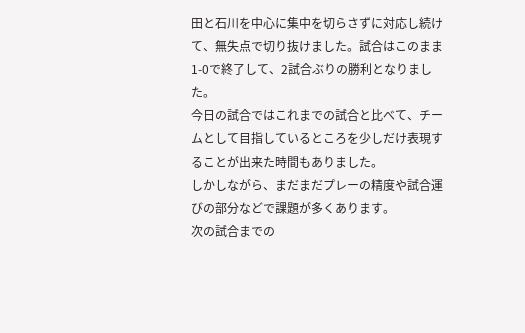田と石川を中心に集中を切らさずに対応し続けて、無失点で切り抜けました。試合はこのまま1-0で終了して、2試合ぶりの勝利となりました。
今日の試合ではこれまでの試合と比べて、チームとして目指しているところを少しだけ表現することが出来た時間もありました。
しかしながら、まだまだプレーの精度や試合運びの部分などで課題が多くあります。
次の試合までの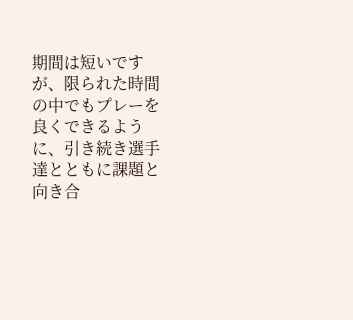期間は短いですが、限られた時間の中でもプレーを良くできるように、引き続き選手達とともに課題と向き合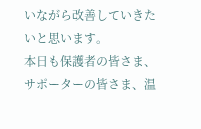いながら改善していきたいと思います。
本日も保護者の皆さま、サポーターの皆さま、温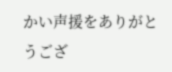かい声援をありがとうござ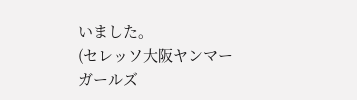いました。
(セレッソ大阪ヤンマーガールズ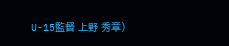U-15監督 上野 秀章)